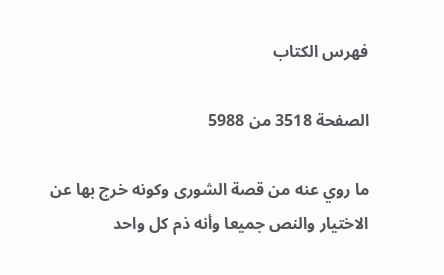فهرس الكتاب

الصفحة 3518 من 5988

ما روي عنه من قصة الشورى وكونه خرج بها عن الاختيار والنص جميعا وأنه ذم كل واحد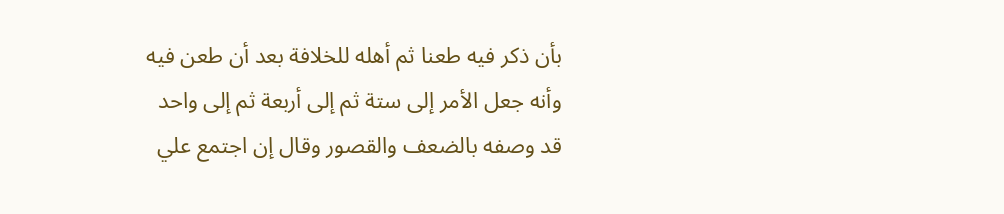بأن ذكر فيه طعنا ثم أهله للخلافة بعد أن طعن فيه وأنه جعل الأمر إلى ستة ثم إلى أربعة ثم إلى واحد قد وصفه بالضعف والقصور وقال إن اجتمع علي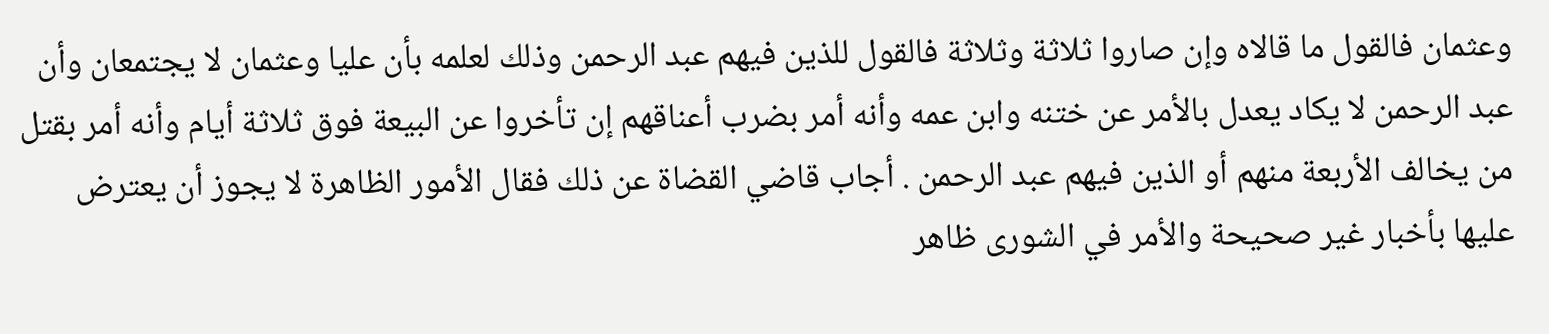وعثمان فالقول ما قالاه وإن صاروا ثلاثة وثلاثة فالقول للذين فيهم عبد الرحمن وذلك لعلمه بأن عليا وعثمان لا يجتمعان وأن عبد الرحمن لا يكاد يعدل بالأمر عن ختنه وابن عمه وأنه أمر بضرب أعناقهم إن تأخروا عن البيعة فوق ثلاثة أيام وأنه أمر بقتل من يخالف الأربعة منهم أو الذين فيهم عبد الرحمن . أجاب قاضي القضاة عن ذلك فقال الأمور الظاهرة لا يجوز أن يعترض عليها بأخبار غير صحيحة والأمر في الشورى ظاهر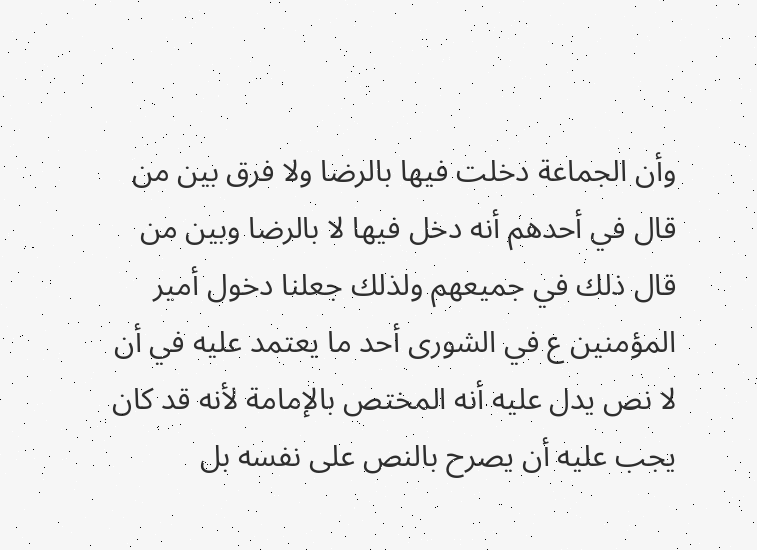وأن الجماعة دخلت فيها بالرضا ولا فرق بين من قال في أحدهم أنه دخل فيها لا بالرضا وبين من قال ذلك في جميعهم ولذلك جعلنا دخول أمير المؤمنين ع في الشورى أحد ما يعتمد عليه في أن لا نص يدل عليه أنه المختص بالإمامة لأنه قد كان يجب عليه أن يصرح بالنص على نفسه بل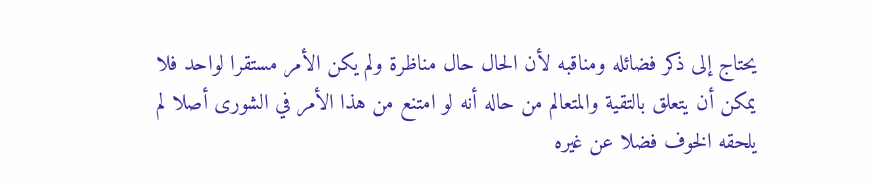يحتاج إلى ذكر فضائله ومناقبه لأن الحال حال مناظرة ولم يكن الأمر مستقرا لواحد فلا يمكن أن يتعلق بالتقية والمتعالم من حاله أنه لو امتنع من هذا الأمر في الشورى أصلا لم يلحقه الخوف فضلا عن غيره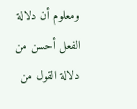ومعلوم أن دلالة الفعل أحسن من دلالة القول من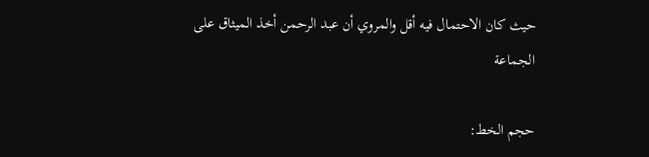حيث كان الاحتمال فيه أقل والمروي أن عبد الرحمن أخذ الميثاق على الجماعة

حجم الخط: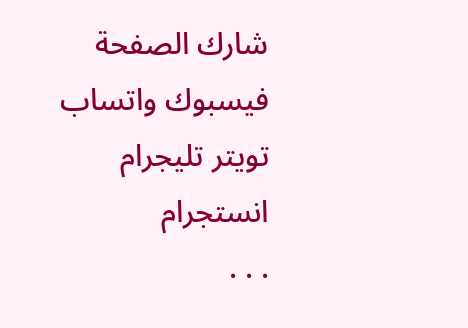شارك الصفحة
فيسبوك واتساب تويتر تليجرام انستجرام
. . .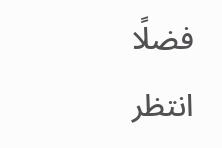فضلًا انتظر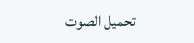تحميل الصوت